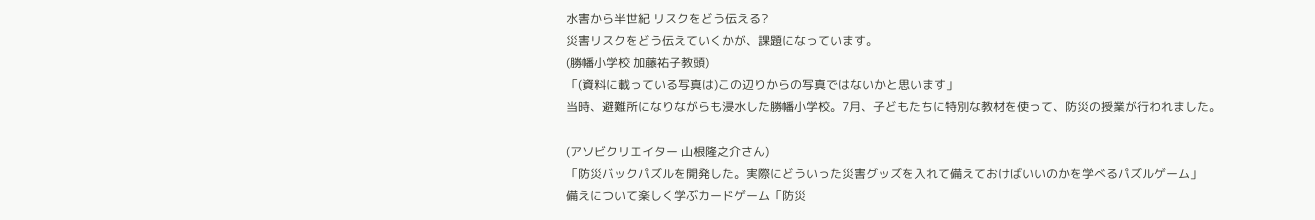水害から半世紀 リスクをどう伝える?
災害リスクをどう伝えていくかが、課題になっています。
(勝幡小学校 加藤祐子教頭)
「(資料に載っている写真は)この辺りからの写真ではないかと思います」
当時、避難所になりながらも浸水した勝幡小学校。7月、子どもたちに特別な教材を使って、防災の授業が行われました。

(アソビクリエイター 山根隆之介さん)
「防災バックパズルを開発した。実際にどういった災害グッズを入れて備えておけばいいのかを学べるパズルゲーム」
備えについて楽しく学ぶカードゲーム「防災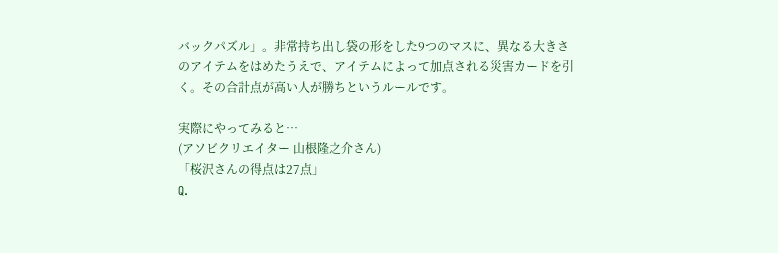バックパズル」。非常持ち出し袋の形をした9つのマスに、異なる大きさのアイテムをはめたうえで、アイテムによって加点される災害カードを引く。その合計点が高い人が勝ちというルールです。

実際にやってみると…
(アソビクリエイター 山根隆之介さん)
「桜沢さんの得点は27点」
Q.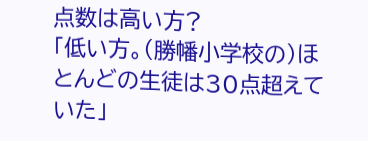点数は高い方?
「低い方。(勝幡小学校の)ほとんどの生徒は30点超えていた」